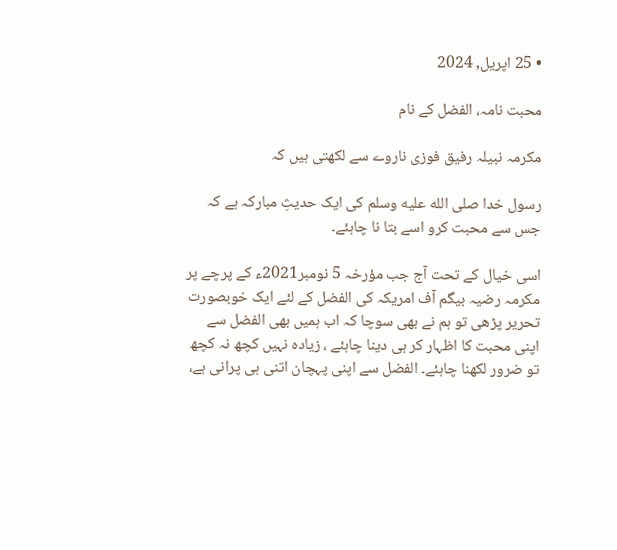• 25 اپریل, 2024

محبت نامہ، الفضل کے نام

مکرمہ نبیلہ رفیق فوزی ناروے سے لکھتی ہیں کہ

رسول خدا صلى الله عليه وسلم کی ایک حدیثِ مبارکہ ہے کہ جس سے محبت کرو اسے بتا نا چاہئے۔

اسی خیال کے تحت آج جب مؤرخہ 5 نومبر2021ء کے پرچے پر مکرمہ رضیہ بیگم آف امریکہ کی الفضل کے لئے ایک خوبصورت تحریر پڑھی تو ہم نے بھی سوچا کہ اب ہمیں بھی الفضل سے اپنی محبت کا اظہار کر ہی دینا چاہئے ، زیادہ نہیں کچھ نہ کچھ تو ضرور لکھنا چاہئے۔ الفضل سے اپنی پہچان اتنی ہی پرانی ہے،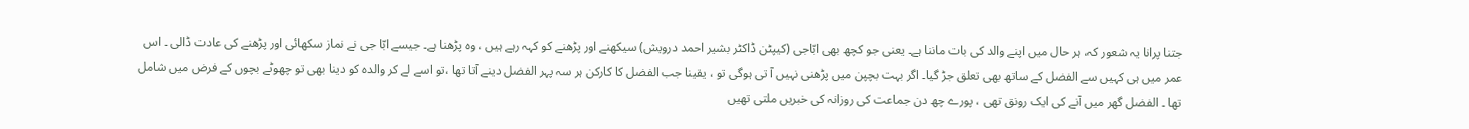جتنا پرانا یہ شعور کہ، ہر حال میں اپنے والد کی بات ماننا ہے۔ یعنی جو کچھ بھی ابّاجی (کیپٹن ڈاکٹر بشیر احمد درویش) سیکھنے اور پڑھنے کو کہہ رہے ہیں ، وہ پڑھنا ہے۔ جیسے ابّا جی نے نماز سکھائی اور پڑھنے کی عادت ڈالی ۔ اس عمر میں ہی کہیں سے الفضل کے ساتھ بھی تعلق جڑ گیا۔ اگر بہت بچپن میں پڑھنی نہیں آ تی ہوگی تو ، یقینا جب الفضل کا کارکن ہر سہ پہر الفضل دینے آتا تھا ،تو اسے لے کر والدہ کو دینا بھی تو چھوٹے بچوں کے فرض میں شامل تھا ۔ الفضل گھر میں آنے کی ایک رونق تھی ، پورے چھ دن جماعت کی روزانہ کی خبریں ملتی تھیں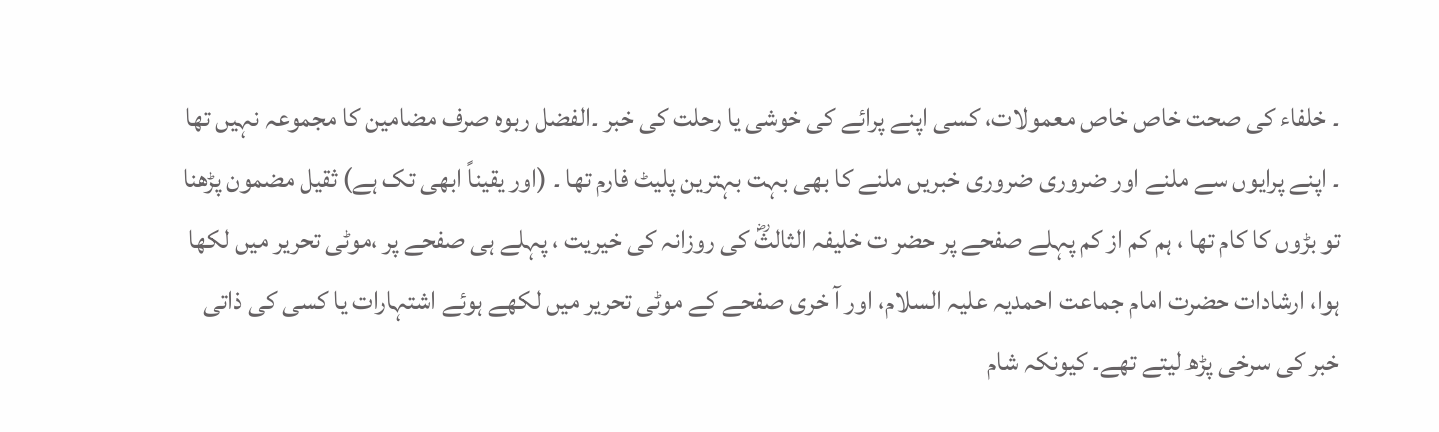۔ خلفاء کی صحت خاص خاص معمولات، کسی اپنے پرائے کی خوشی یا رحلت کی خبر ۔الفضل ربوہ صرف مضامین کا مجموعہ نہیں تھا ۔ اپنے پرایوں سے ملنے اور ضروری ضروری خبریں ملنے کا بھی بہت بہترین پلیٹ فارم تھا ۔ (اور یقیناً ابھی تک ہے) ثقیل مضمون پڑھنا تو بڑوں کا کام تھا ، ہم کم از کم پہلے صفحے پر حضر ت خلیفہ الثالثؓ کی روزانہ کی خیریت ، پہلے ہی صفحے پر ،موٹی تحریر میں لکھا ہوا، ارشادات حضرت امام جماعت احمدیہ علیہ السلام، اور آ خری صفحے کے موٹی تحریر میں لکھے ہوئے اشتہارات یا کسی کی ذاتی خبر کی سرخی پڑھ لیتے تھے۔ کیونکہ شام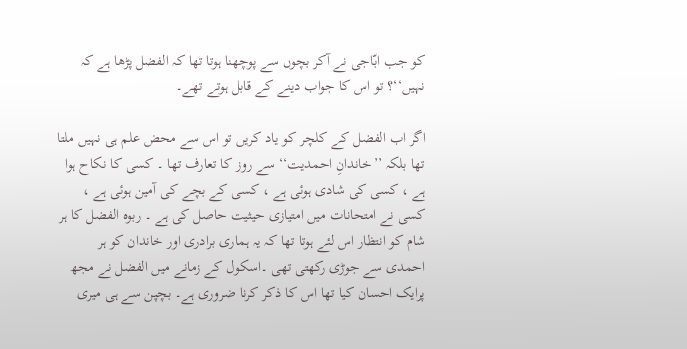کو جب ابّاجی نے آکر بچوں سے پوچھنا ہوتا تھا کہ الفضل پڑھا ہے کہ نہیں‘‘؟ تو اس کا جواب دینے کے قابل ہوتے تھے۔

اگر اب الفضل کے کلچر کو یاد کریں تو اس سے محض علم ہی نہیں ملتا تھا بلکہ ’’خاندانِ احمدیت‘‘ سے روز کا تعارف تھا ۔ کسی کا نکاح ہوا ہے ، کسی کی شادی ہوئی ہے ، کسی کے بچے کی آمین ہوئی ہے ، کسی نے امتحانات میں امتیازی حیثیت حاصل کی ہے ۔ ربوہ الفضل کا ہر شام کو انتظار اس لئے ہوتا تھا کہ یہ ہماری برادری اور خاندان کو ہر احمدی سے جوڑی رکھتی تھی ۔اسکول کے زمانے میں الفضل نے مجھ پرایک احسان کیا تھا اس کا ذکر کرنا ضروری ہے۔ بچپن سے ہی میری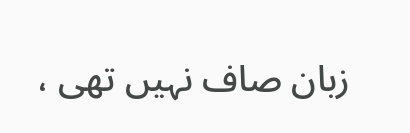زبان صاف نہیں تھی ،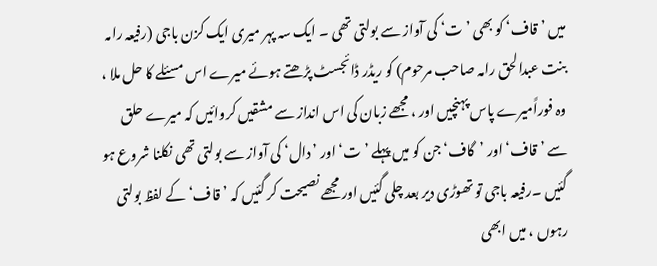میں ’قاف‘ کو بھی ’ت‘ کی آواز سے بولتی تھی ۔ ایک سہ پہر میری ایک کزن باجی (رفیعہ رامہ بنت عبدالحق رامہ صاحب مرحوم) کو ریڈر ڈائجسٹ پڑھتے ہوئے میرے اس مسئلے کا حل ملا ، وہ فوراًمیرے پاس پہنچیں اور ، مجھے زبان کی اس انداز سے مشقیں کروائیں کہ میرے حلق سے ’قاف‘ اور ’گاف‘ جن کو میں پہلے ’ت‘ اور ’دال‘ کی آواز سے بولتی تھی نکلنا شروع ہو گئیں ۔رفیعہ باجی تو تھوڑی دیر بعد چلی گئیں اور مجھے نصیحت کر گئیں کہ ’قاف‘ کے لفظ بولتی رہوں ، میں ابھی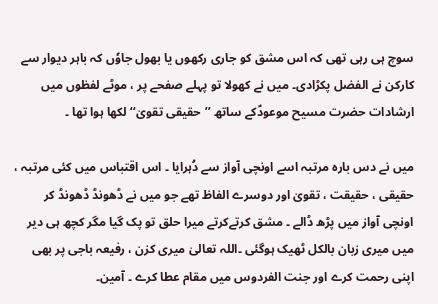سوچ ہی رہی تھی کہ اس مشق کو جاری رکھوں یا بھول جاوٗں کہ باہر دیوار سے کارکن نے الفضل پکڑادی۔ میں نے کھولا تو پہلے صفحے پر ، موٹے لفظوں میں ارشادات حضرت مسیح موعودؑکے ساتھ ’’حقیقی تقویٰ‘‘ لکھا ہوا تھا ۔

میں نے دس بارہ مرتبہ اسے اونچی آواز سے دُہرایا ۔ اس اقتباس میں کئی مرتبہ ، حقیقی ، حقیقت ، تقویٰ اور دوسرے الفاظ تھے جو میں نے ڈھونڈ ڈھونڈ کر اونچی آواز میں پڑھ ڈالے ۔ مشق کرتےکرتے میرا حلق تو پک گیا مگر کچھ ہی دیر میں میری زبان بالکل ٹھیک ہوگئی ۔اللہ تعالیٰ میری کزن ، رفیعہ باجی پر بھی اپنی رحمت کرے اور جنت الفردوس میں مقام عطا کرے ۔ آمین۔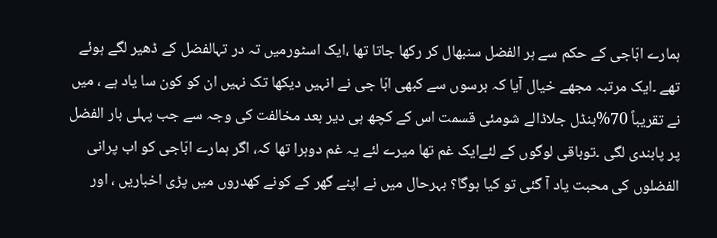ہمارے ابّاجی کے حکم سے ہر الفضل سنبھال کر رکھا جاتا تھا ،ایک اسٹورمیں تہ در تہالفضل کے ڈھیر لگے ہوئے تھے ۔ایک مرتبہ مجھے خیال آیا کہ برسوں سے کبھی ابّا جی نے انہیں دیکھا تک نہیں ان کو کون سا یاد ہے ، میں نے تقریباً 70%بنڈل جلاڈالے شومئی قسمت اس کے کچھ ہی دیر بعد مخالفت کی وجہ سے جب پہلی بار الفضل پر پابندی لگی ۔توباقی لوگوں کے لئےایک غم تھا میرے لئے یہ غم دوہرا تھا کہ، اگر ہمارے ابّاجی کو اب پرانی الفضلوں کی محبت یاد آ گئی تو کیا ہوگا؟ بہرحال میں نے اپنے گھر کے کونے کھدروں میں پڑی اخباریں ، اور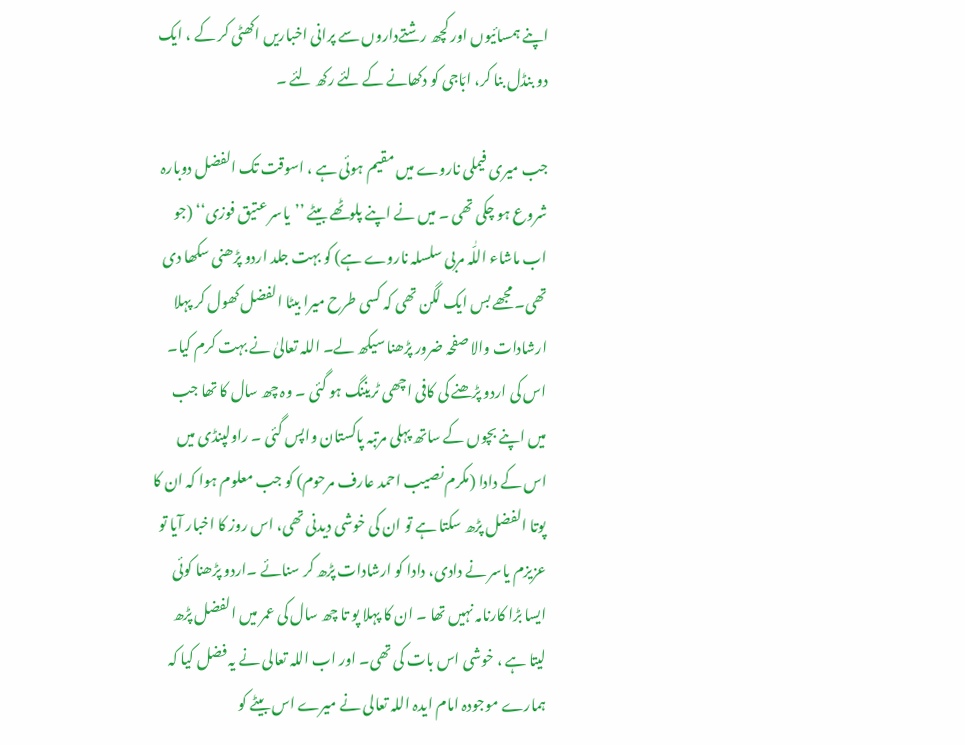اپنے ہمسائیوں اور کچھ رشتےداروں سے پرانی اخباریں اکھٹی کر کے ، ایک دو بنڈل بنا کر، ابّاجی کو دکھانے کے لئے رکھ لئے ۔

جب میری فیملی ناروے میں مقیم ہوئی ہے ، اسوقت تک الفضل دوبارہ شروع ہو چکی تھی ۔ میں نے اپنے پلوٹھے بیٹے ’’یاسر عتیق فوزی‘‘ (جو اب ماشاء اللّٰہ مربی سلسلہ ناروے ہے) کو بہت جلد اردو پڑھنی سکھا دی تھی۔ مجھے بس ایک لگن تھی کہ کسی طرح میرا بیٹا الفضل کھول کر پہلا ارشادات والا صفحہ ضرور پڑھنا سیکھ لے۔ اللہ تعالیٰ نے بہت کرم کیا۔ اس کی اردو پڑھنے کی کافی اچھی ٹریننگ ہو گئی ۔ وہ چھ سال کا تھا جب میں اپنے بچوں کے ساتھ پہلی مرتبہ پاکستان واپس گئی ۔ راولپنڈی میں اس کے دادا (مکرم نصیب احمد عارف مرحوم) کو جب معلوم ہوا کہ ان کا پوتا الفضل پڑھ سکتا ہے تو ان کی خوشی دیدنی تھی، اس روز کا اخبار آیا تو عزیزم یاسر نے دادی، دادا کو ارشادات پڑھ کر سنائے ۔اردو پڑھنا کوئی ایسا بڑا کارنامہ نہیں تھا ۔ ان کا پہلا پو تا چھ سال کی عمر میں الفضل پڑھ لیتا ہے ، خوشی اس بات کی تھی۔ اور اب اللہ تعالی نے یہ فضل کیا کہ ہمارے موجودہ امام ایدہ اللہ تعالی نے میرے اس بیٹے کو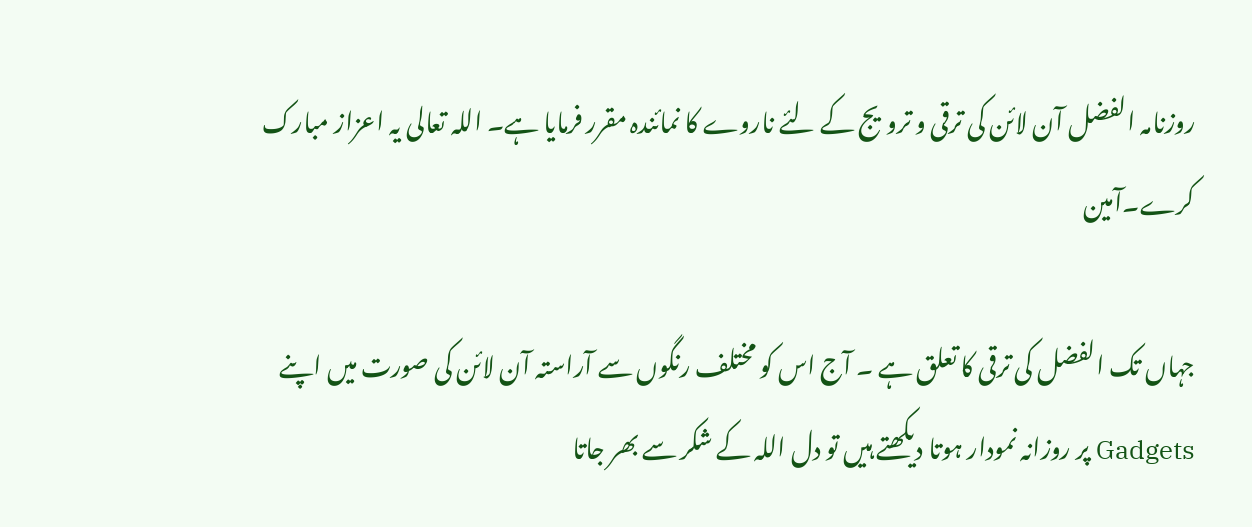روزنامہ الفضل آن لائن کی ترقی و ترویج کے لئے ناروے کا نمائندہ مقرر فرمایا ہے۔ اللہ تعالی یہ اعزاز مبارک کرے۔آمین

جہاں تک الفضل کی ترقی کا تعلق ہے ۔ آج اس کو مختلف رنگوں سے آراستہ آن لائن کی صورت میں اپنے Gadgets پر روزانہ نمودار ہوتا دیکھتے ہیں تو دل اللہ کے شکر سے بھر جاتا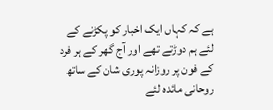ہے کہ کہاں ایک اخبار کو پکڑنے کے لئے ہم دوڑتے تھے اور آج گھر کے ہر فرد کے فون پر روزانہ پوری شان کے ساتھ روحانی مائدہ لئے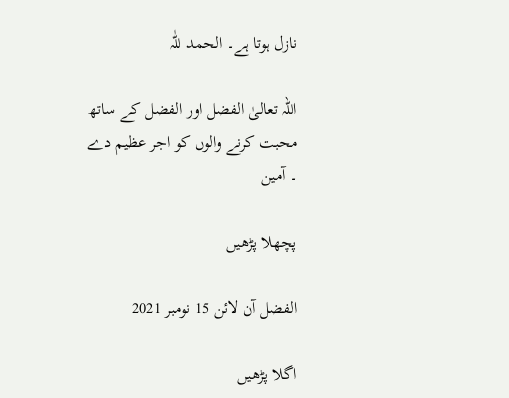نازل ہوتا ہے۔ الحمد للّٰہ

اللہ تعالیٰ الفضل اور الفضل کے ساتھ محبت کرنے والوں کو اجر عظیم دے ۔ آمین

پچھلا پڑھیں

الفضل آن لائن 15 نومبر 2021

اگلا پڑھیں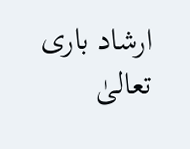ارشاد باری تعالیٰ